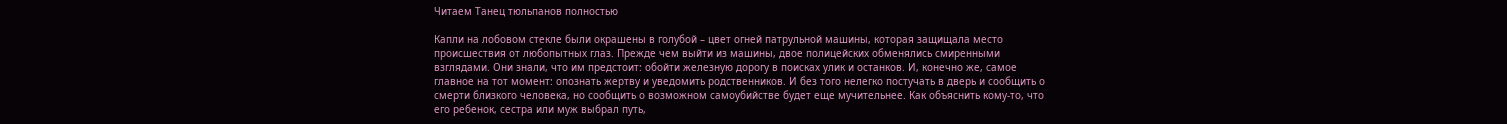Читаем Танец тюльпанов полностью

Капли на лобовом стекле были окрашены в голубой – цвет огней патрульной машины, которая защищала место происшествия от любопытных глаз. Прежде чем выйти из машины, двое полицейских обменялись смиренными взглядами. Они знали, что им предстоит: обойти железную дорогу в поисках улик и останков. И, конечно же, самое главное на тот момент: опознать жертву и уведомить родственников. И без того нелегко постучать в дверь и сообщить о смерти близкого человека, но сообщить о возможном самоубийстве будет еще мучительнее. Как объяснить кому-то, что его ребенок, сестра или муж выбрал путь,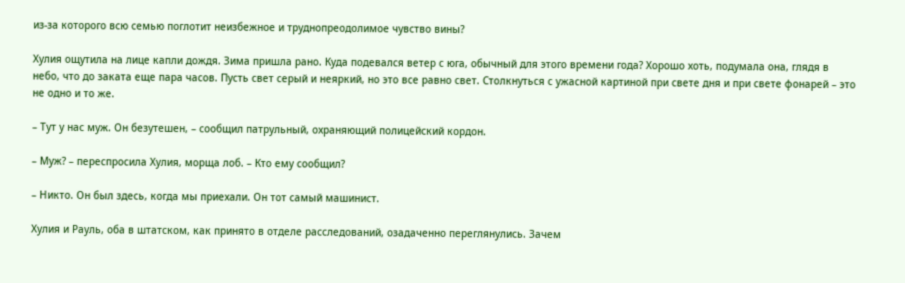из-за которого всю семью поглотит неизбежное и труднопреодолимое чувство вины?

Хулия ощутила на лице капли дождя. Зима пришла рано. Куда подевался ветер с юга, обычный для этого времени года? Хорошо хоть, подумала она, глядя в небо, что до заката еще пара часов. Пусть свет серый и неяркий, но это все равно свет. Столкнуться с ужасной картиной при свете дня и при свете фонарей – это не одно и то же.

– Тут у нас муж. Он безутешен, – сообщил патрульный, охраняющий полицейский кордон.

– Муж? – переспросила Хулия, морща лоб. – Кто ему сообщил?

– Никто. Он был здесь, когда мы приехали. Он тот самый машинист.

Хулия и Рауль, оба в штатском, как принято в отделе расследований, озадаченно переглянулись. Зачем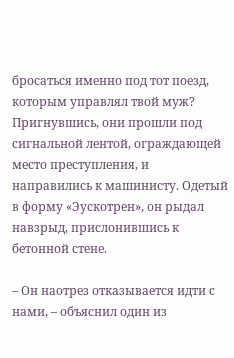бросаться именно под тот поезд, которым управлял твой муж? Пригнувшись, они прошли под сигнальной лентой, ограждающей место преступления, и направились к машинисту. Одетый в форму «Эускотрен», он рыдал навзрыд, прислонившись к бетонной стене.

– Он наотрез отказывается идти с нами, – объяснил один из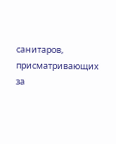санитаров, присматривающих за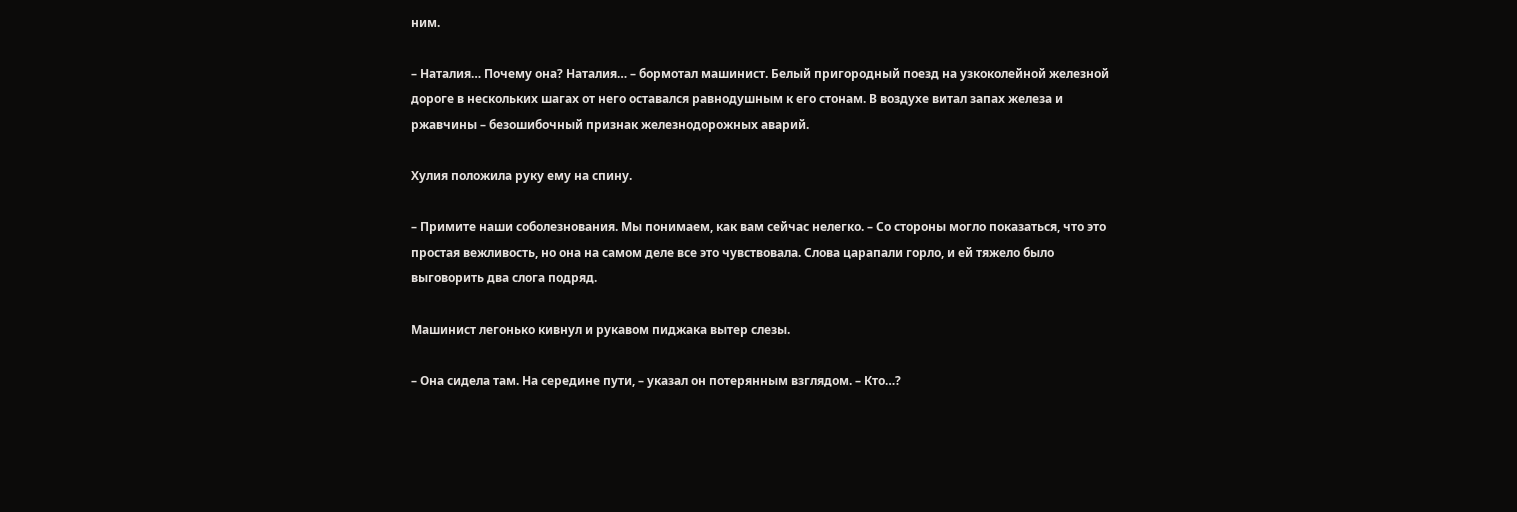ним.

– Наталия… Почему она? Наталия… – бормотал машинист. Белый пригородный поезд на узкоколейной железной дороге в нескольких шагах от него оставался равнодушным к его стонам. В воздухе витал запах железа и ржавчины – безошибочный признак железнодорожных аварий.

Хулия положила руку ему на спину.

– Примите наши соболезнования. Мы понимаем, как вам сейчас нелегко. – Со стороны могло показаться, что это простая вежливость, но она на самом деле все это чувствовала. Слова царапали горло, и ей тяжело было выговорить два слога подряд.

Машинист легонько кивнул и рукавом пиджака вытер слезы.

– Она сидела там. На середине пути, – указал он потерянным взглядом. – Кто…?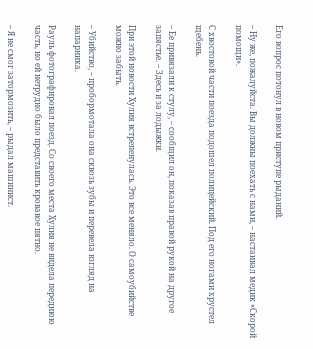Его вопрос потонул в новом приступе рыданий.

– Ну же, пожалуйста. Вы должны поехать с нами, – настаивал медик «Скорой помощи».

С хвостовой части поезда подошел полицейский. Под его ногами хрустел щебень.

– Ее привязали к стулу, – сообщил он, показав правой рукой на другое запястье. – Здесь и за лодыжки.

При этой новости Хулия встрепенулась. Это все меняло. О самоубийстве можно забыть.

– Убийство, – пробормотала она сквозь зубы и перевела взгляд на напарника.

Рауль фотографировал поезд. Со своего места Хулия не видела переднюю часть, но ей нетрудно было представить кровавое пятно.

– Я не смог затормозить, – рыдал машинист.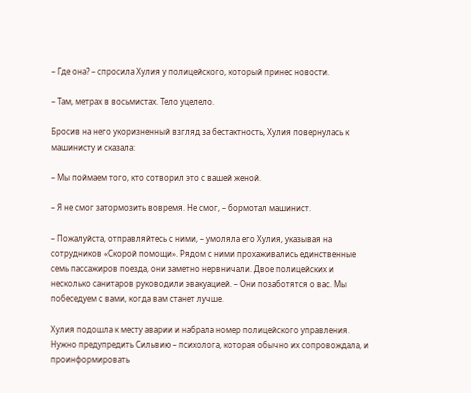– Где она? – спросила Хулия у полицейского, который принес новости.

– Там, метрах в восьмистах. Тело уцелело.

Бросив на него укоризненный взгляд за бестактность, Хулия повернулась к машинисту и сказала:

– Мы поймаем того, кто сотворил это с вашей женой.

– Я не смог затормозить вовремя. Не смог, – бормотал машинист.

– Пожалуйста, отправляйтесь с ними, – умоляла его Хулия, указывая на сотрудников «Скорой помощи». Рядом с ними прохаживались единственные семь пассажиров поезда, они заметно нервничали. Двое полицейских и несколько санитаров руководили эвакуацией. – Они позаботятся о вас. Мы побеседуем с вами, когда вам станет лучше.

Хулия подошла к месту аварии и набрала номер полицейского управления. Нужно предупредить Сильвию – психолога, которая обычно их сопровождала, и проинформировать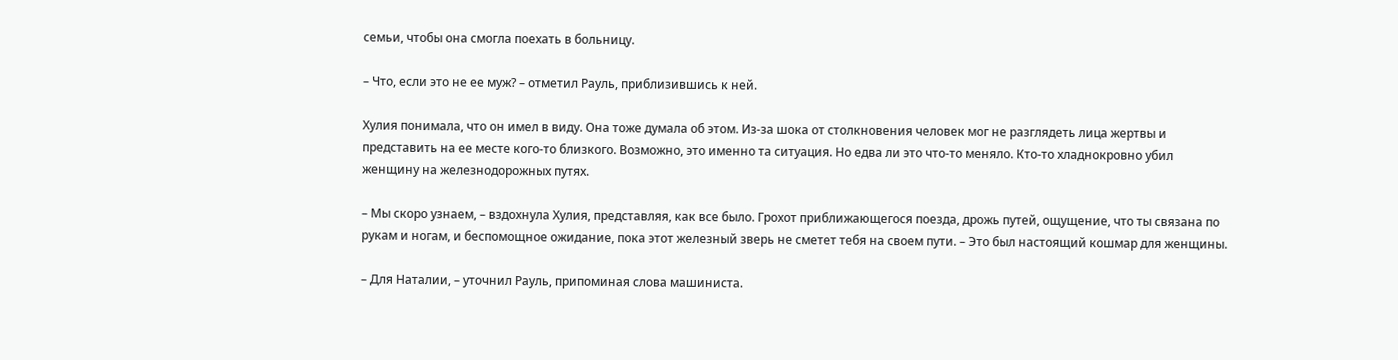семьи, чтобы она смогла поехать в больницу.

– Что, если это не ее муж? – отметил Рауль, приблизившись к ней.

Хулия понимала, что он имел в виду. Она тоже думала об этом. Из-за шока от столкновения человек мог не разглядеть лица жертвы и представить на ее месте кого-то близкого. Возможно, это именно та ситуация. Но едва ли это что-то меняло. Кто-то хладнокровно убил женщину на железнодорожных путях.

– Мы скоро узнаем, – вздохнула Хулия, представляя, как все было. Грохот приближающегося поезда, дрожь путей, ощущение, что ты связана по рукам и ногам, и беспомощное ожидание, пока этот железный зверь не сметет тебя на своем пути. – Это был настоящий кошмар для женщины.

– Для Наталии, – уточнил Рауль, припоминая слова машиниста.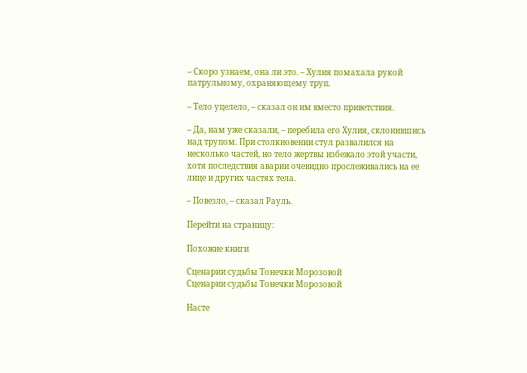– Скоро узнаем, она ли это. – Хулия помахала рукой патрульному, охраняющему труп.

– Тело уцелело, – сказал он им вместо приветствия.

– Да, нам уже сказали, – перебила его Хулия, склонившись над трупом. При столкновении стул развалился на несколько частей, но тело жертвы избежало этой участи, хотя последствия аварии очевидно прослеживались на ее лице и других частях тела.

– Повезло, – сказал Рауль.

Перейти на страницу:

Похожие книги

Сценарии судьбы Тонечки Морозовой
Сценарии судьбы Тонечки Морозовой

Насте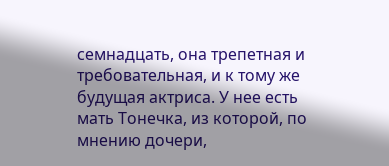семнадцать, она трепетная и требовательная, и к тому же будущая актриса. У нее есть мать Тонечка, из которой, по мнению дочери,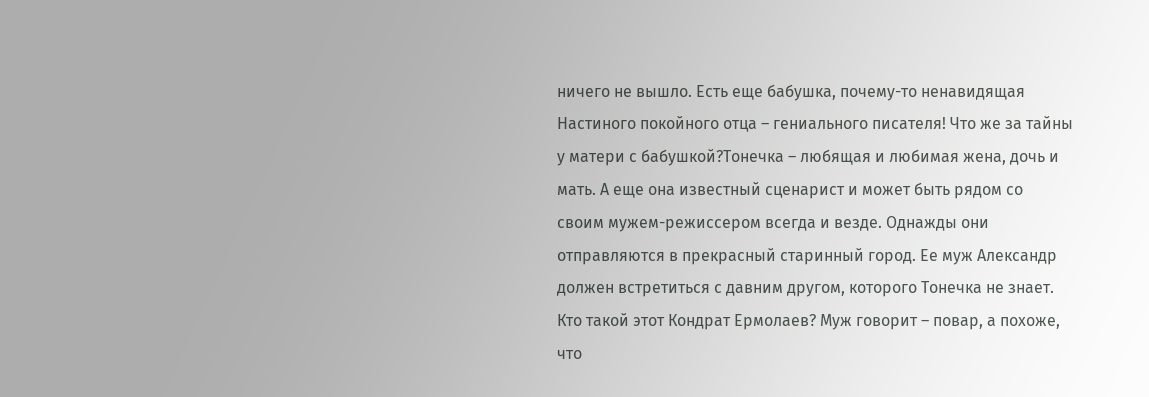ничего не вышло. Есть еще бабушка, почему-то ненавидящая Настиного покойного отца – гениального писателя! Что же за тайны у матери с бабушкой?Тонечка – любящая и любимая жена, дочь и мать. А еще она известный сценарист и может быть рядом со своим мужем-режиссером всегда и везде. Однажды они отправляются в прекрасный старинный город. Ее муж Александр должен встретиться с давним другом, которого Тонечка не знает. Кто такой этот Кондрат Ермолаев? Муж говорит – повар, а похоже, что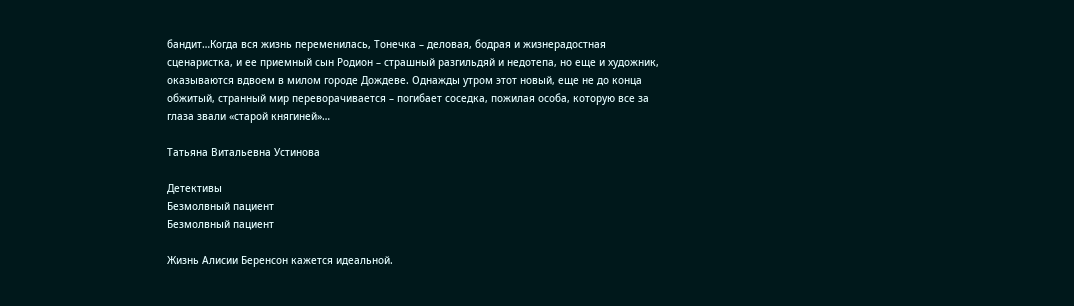бандит…Когда вся жизнь переменилась, Тонечка – деловая, бодрая и жизнерадостная сценаристка, и ее приемный сын Родион – страшный разгильдяй и недотепа, но еще и художник, оказываются вдвоем в милом городе Дождеве. Однажды утром этот новый, еще не до конца обжитый, странный мир переворачивается – погибает соседка, пожилая особа, которую все за глаза звали «старой княгиней»…

Татьяна Витальевна Устинова

Детективы
Безмолвный пациент
Безмолвный пациент

Жизнь Алисии Беренсон кажется идеальной.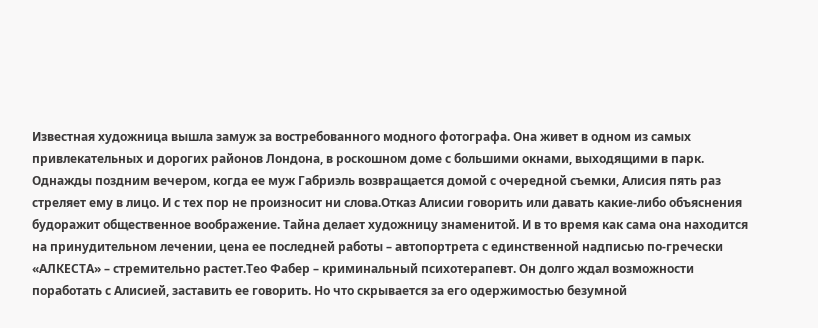Известная художница вышла замуж за востребованного модного фотографа. Она живет в одном из самых привлекательных и дорогих районов Лондона, в роскошном доме с большими окнами, выходящими в парк. Однажды поздним вечером, когда ее муж Габриэль возвращается домой с очередной съемки, Алисия пять раз стреляет ему в лицо. И с тех пор не произносит ни слова.Отказ Алисии говорить или давать какие-либо объяснения будоражит общественное воображение. Тайна делает художницу знаменитой. И в то время как сама она находится на принудительном лечении, цена ее последней работы – автопортрета с единственной надписью по-гречески «АЛКЕСТА» – стремительно растет.Тео Фабер – криминальный психотерапевт. Он долго ждал возможности поработать с Алисией, заставить ее говорить. Но что скрывается за его одержимостью безумной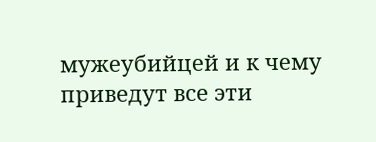мужеубийцей и к чему приведут все эти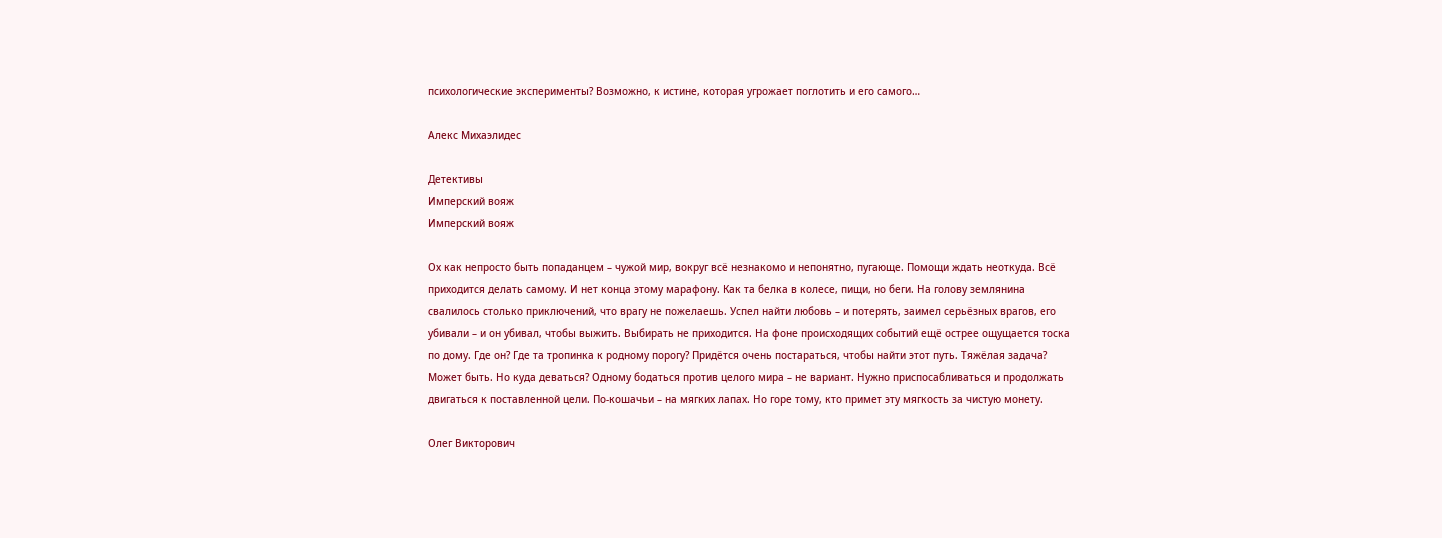психологические эксперименты? Возможно, к истине, которая угрожает поглотить и его самого…

Алекс Михаэлидес

Детективы
Имперский вояж
Имперский вояж

Ох как непросто быть попаданцем – чужой мир, вокруг всё незнакомо и непонятно, пугающе. Помощи ждать неоткуда. Всё приходится делать самому. И нет конца этому марафону. Как та белка в колесе, пищи, но беги. На голову землянина свалилось столько приключений, что врагу не пожелаешь. Успел найти любовь – и потерять, заимел серьёзных врагов, его убивали – и он убивал, чтобы выжить. Выбирать не приходится. На фоне происходящих событий ещё острее ощущается тоска по дому. Где он? Где та тропинка к родному порогу? Придётся очень постараться, чтобы найти этот путь. Тяжёлая задача? Может быть. Но куда деваться? Одному бодаться против целого мира – не вариант. Нужно приспосабливаться и продолжать двигаться к поставленной цели. По-кошачьи – на мягких лапах. Но горе тому, кто примет эту мягкость за чистую монету.

Олег Викторович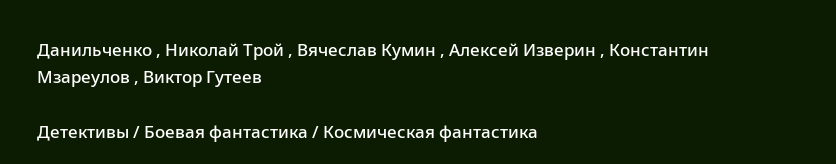Данильченко , Николай Трой , Вячеслав Кумин , Алексей Изверин , Константин Мзареулов , Виктор Гутеев

Детективы / Боевая фантастика / Космическая фантастика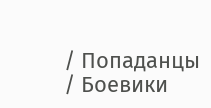/ Попаданцы / Боевики